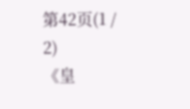第42页(1 / 2)
《皇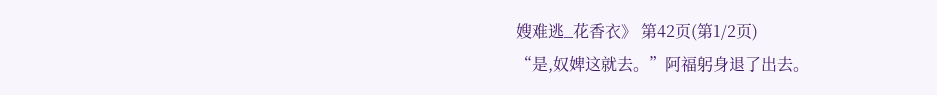嫂难逃_花香衣》 第42页(第1/2页)
“是,奴婢这就去。”阿福躬身退了出去。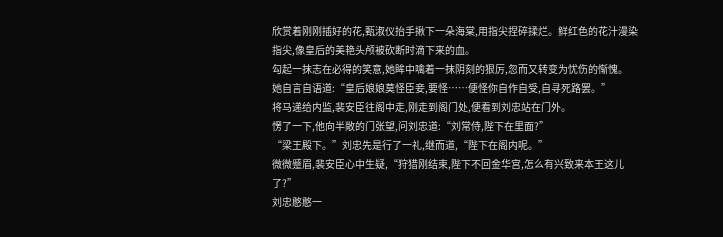欣赏着刚刚插好的花,甄淑仪抬手揪下一朵海棠,用指尖捏碎揉烂。鲜红色的花汁漫染指尖,像皇后的美艳头颅被砍断时滴下来的血。
勾起一抹志在必得的笑意,她眸中噙着一抹阴刻的狠厉,忽而又转变为忧伤的惭愧。
她自言自语道:“皇后娘娘莫怪臣妾,要怪……便怪你自作自受,自寻死路罢。”
将马递给内监,裴安臣往阁中走,刚走到阁门处,便看到刘忠站在门外。
愣了一下,他向半敞的门张望,问刘忠道:“刘常侍,陛下在里面?”
“梁王殿下。”刘忠先是行了一礼,继而道,“陛下在阁内呢。”
微微蹙眉,裴安臣心中生疑,“狩猎刚结束,陛下不回金华宫,怎么有兴致来本王这儿了?”
刘忠憨憨一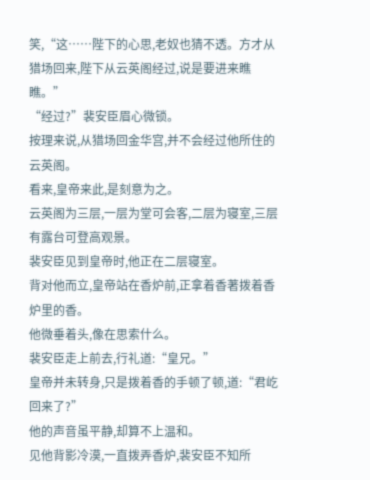笑,“这……陛下的心思,老奴也猜不透。方才从猎场回来,陛下从云英阁经过,说是要进来瞧瞧。”
“经过?”裴安臣眉心微锁。
按理来说,从猎场回金华宫,并不会经过他所住的云英阁。
看来,皇帝来此,是刻意为之。
云英阁为三层,一层为堂可会客,二层为寝室,三层有露台可登高观景。
裴安臣见到皇帝时,他正在二层寝室。
背对他而立,皇帝站在香炉前,正拿着香著拨着香炉里的香。
他微垂着头,像在思索什么。
裴安臣走上前去,行礼道:“皇兄。”
皇帝并未转身,只是拨着香的手顿了顿,道:“君屹回来了?”
他的声音虽平静,却算不上温和。
见他背影冷漠,一直拨弄香炉,裴安臣不知所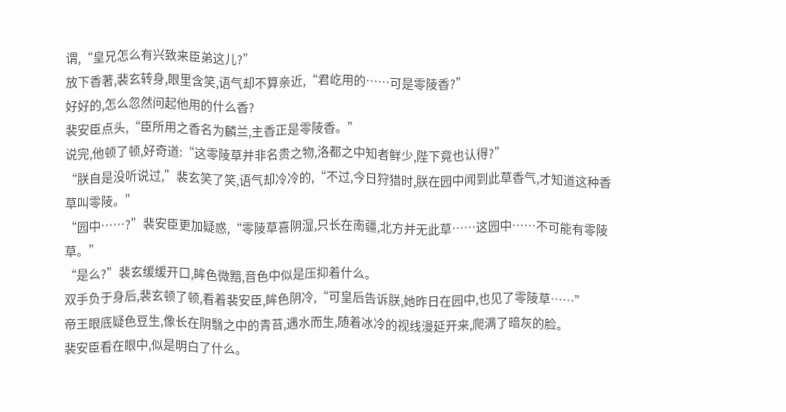谓,“皇兄怎么有兴致来臣弟这儿?”
放下香著,裴玄转身,眼里含笑,语气却不算亲近,“君屹用的……可是零陵香?”
好好的,怎么忽然问起他用的什么香?
裴安臣点头,“臣所用之香名为麟兰,主香正是零陵香。”
说完,他顿了顿,好奇道:“这零陵草并非名贵之物,洛都之中知者鲜少,陛下竟也认得?”
“朕自是没听说过,”裴玄笑了笑,语气却冷冷的,“不过,今日狩猎时,朕在园中闻到此草香气,才知道这种香草叫零陵。”
“园中……?”裴安臣更加疑惑,“零陵草喜阴湿,只长在南疆,北方并无此草……这园中……不可能有零陵草。”
“是么?”裴玄缓缓开口,眸色微黯,音色中似是压抑着什么。
双手负于身后,裴玄顿了顿,看着裴安臣,眸色阴冷,“可皇后告诉朕,她昨日在园中,也见了零陵草……”
帝王眼底疑色豆生,像长在阴翳之中的青苔,遇水而生,随着冰冷的视线漫延开来,爬满了暗灰的脸。
裴安臣看在眼中,似是明白了什么。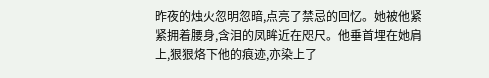昨夜的烛火忽明忽暗,点亮了禁忌的回忆。她被他紧紧拥着腰身,含泪的凤眸近在咫尺。他垂首埋在她肩上,狠狠烙下他的痕迹,亦染上了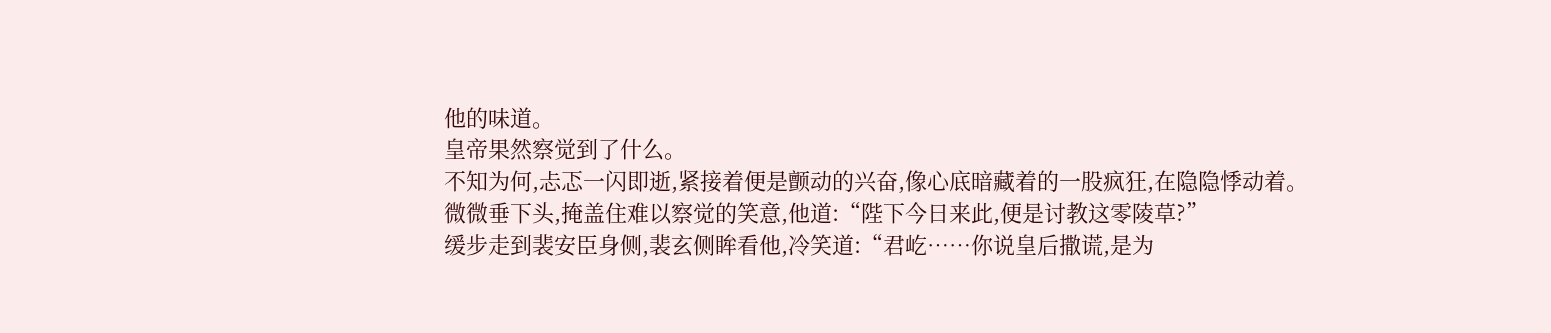他的味道。
皇帝果然察觉到了什么。
不知为何,忐忑一闪即逝,紧接着便是颤动的兴奋,像心底暗藏着的一股疯狂,在隐隐悸动着。
微微垂下头,掩盖住难以察觉的笑意,他道:“陛下今日来此,便是讨教这零陵草?”
缓步走到裴安臣身侧,裴玄侧眸看他,冷笑道:“君屹……你说皇后撒谎,是为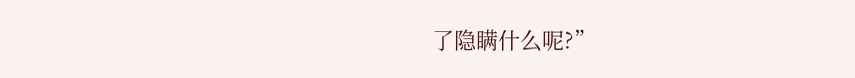了隐瞒什么呢?”